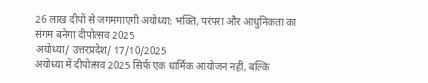26 लाख दीपों से जगमगाएगी अयोध्या: भक्ति, परंपरा और आधुनिकता का संगम बनेगा दीपोत्सव 2025
अयोध्या/ उत्तरप्रदेश/ 17/10/2025
अयोध्या में दीपोत्सव 2025 सिर्फ एक धार्मिक आयोजन नहीं, बल्कि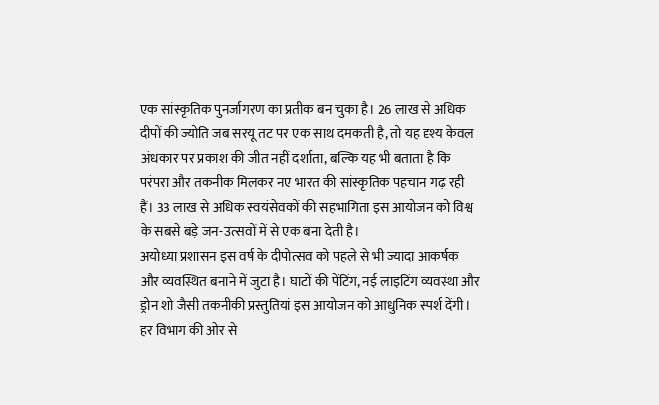एक सांस्कृतिक पुनर्जागरण का प्रतीक बन चुका है। 26 लाख से अधिक दीपों की ज्योति जब सरयू तट पर एक साथ दमकती है, तो यह दृश्य केवल अंधकार पर प्रकाश की जीत नहीं दर्शाता, बल्कि यह भी बताता है कि परंपरा और तकनीक मिलकर नए भारत की सांस्कृतिक पहचान गढ़ रही हैं। 33 लाख से अधिक स्वयंसेवकों की सहभागिता इस आयोजन को विश्व के सबसे बड़े जन-उत्सवों में से एक बना देती है।
अयोध्या प्रशासन इस वर्ष के दीपोत्सव को पहले से भी ज्यादा आकर्षक और व्यवस्थित बनाने में जुटा है। घाटों की पेंटिंग, नई लाइटिंग व्यवस्था और ड्रोन शो जैसी तकनीकी प्रस्तुतियां इस आयोजन को आधुनिक स्पर्श देंगी। हर विभाग की ओर से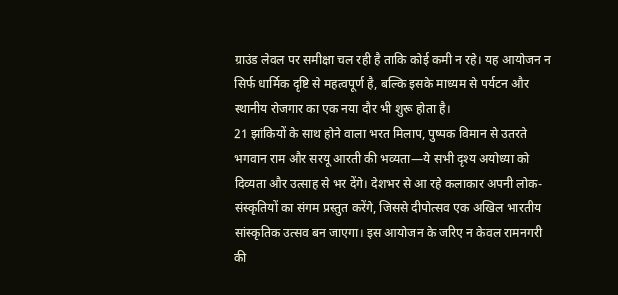ग्राउंड लेवल पर समीक्षा चल रही है ताकि कोई कमी न रहे। यह आयोजन न सिर्फ धार्मिक दृष्टि से महत्वपूर्ण है, बल्कि इसके माध्यम से पर्यटन और स्थानीय रोजगार का एक नया दौर भी शुरू होता है।
21 झांकियों के साथ होने वाला भरत मिलाप, पुष्पक विमान से उतरते भगवान राम और सरयू आरती की भव्यता—ये सभी दृश्य अयोध्या को दिव्यता और उत्साह से भर देंगे। देशभर से आ रहे कलाकार अपनी लोक-संस्कृतियों का संगम प्रस्तुत करेंगे, जिससे दीपोत्सव एक अखिल भारतीय सांस्कृतिक उत्सव बन जाएगा। इस आयोजन के जरिए न केवल रामनगरी की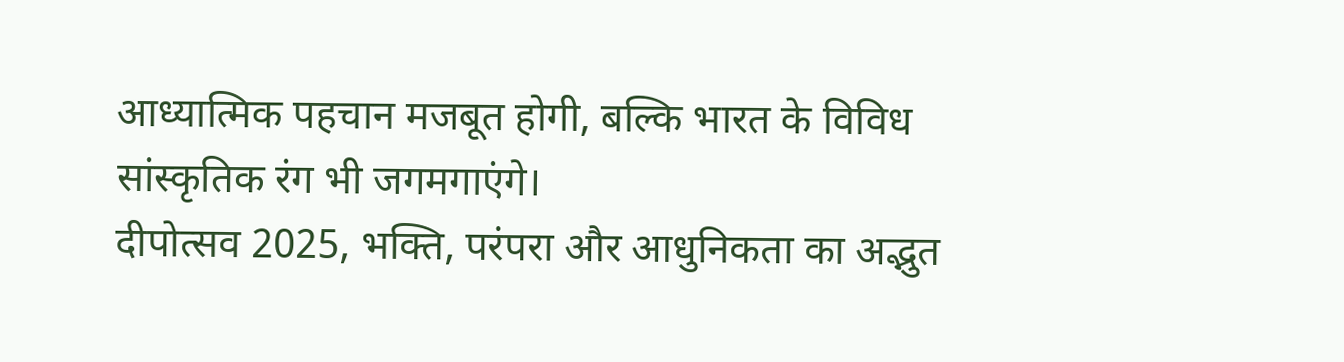आध्यात्मिक पहचान मजबूत होगी, बल्कि भारत के विविध सांस्कृतिक रंग भी जगमगाएंगे।
दीपोत्सव 2025, भक्ति, परंपरा और आधुनिकता का अद्भुत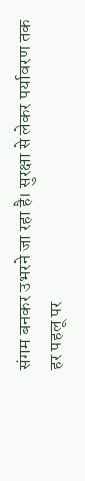संगम बनकर उभरने जा रहा है। सुरक्षा से लेकर पर्यावरण तक हर पहलू पर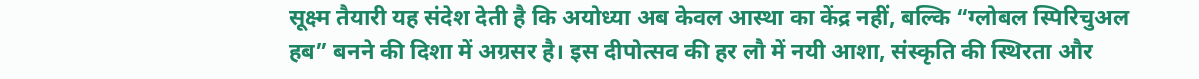सूक्ष्म तैयारी यह संदेश देती है कि अयोध्या अब केवल आस्था का केंद्र नहीं, बल्कि “ग्लोबल स्पिरिचुअल हब” बनने की दिशा में अग्रसर है। इस दीपोत्सव की हर लौ में नयी आशा, संस्कृति की स्थिरता और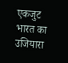एकजुट भारत का उजियारा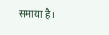समाया है।